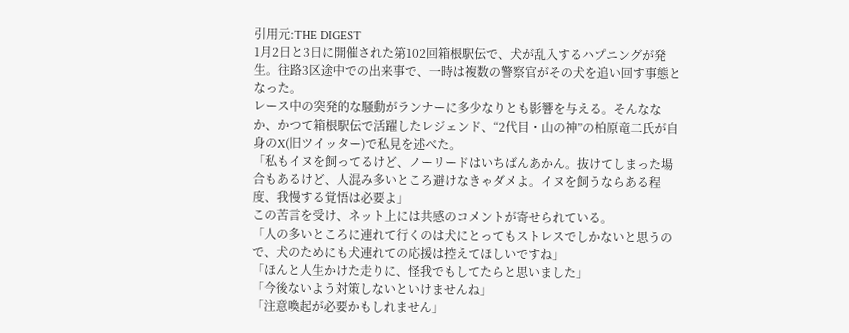引用元:THE DIGEST
1月2日と3日に開催された第102回箱根駅伝で、犬が乱入するハプニングが発生。往路3区途中での出来事で、一時は複数の警察官がその犬を追い回す事態となった。
レース中の突発的な騒動がランナーに多少なりとも影響を与える。そんななか、かつて箱根駅伝で活躍したレジェンド、“2代目・山の神”の柏原竜二氏が自身のX(旧ツイッター)で私見を述べた。
「私もイヌを飼ってるけど、ノーリードはいちばんあかん。抜けてしまった場合もあるけど、人混み多いところ避けなきゃダメよ。イヌを飼うならある程度、我慢する覚悟は必要よ」
この苦言を受け、ネット上には共感のコメントが寄せられている。
「人の多いところに連れて行くのは犬にとってもストレスでしかないと思うので、犬のためにも犬連れての応援は控えてほしいですね」
「ほんと人生かけた走りに、怪我でもしてたらと思いました」
「今後ないよう対策しないといけませんね」
「注意喚起が必要かもしれません」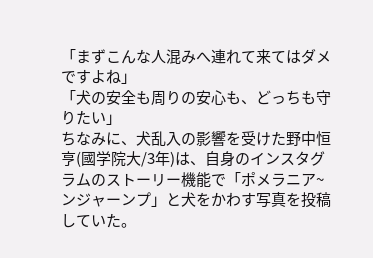「まずこんな人混みへ連れて来てはダメですよね」
「犬の安全も周りの安心も、どっちも守りたい」
ちなみに、犬乱入の影響を受けた野中恒亨(國学院大/3年)は、自身のインスタグラムのストーリー機能で「ポメラニア~ンジャーンプ」と犬をかわす写真を投稿していた。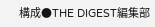構成●THE DIGEST編集部